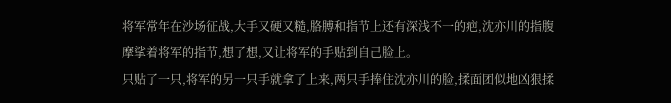将军常年在沙场征战,大手又硬又糙,胳膊和指节上还有深浅不一的疤,沈亦川的指腹摩挲着将军的指节,想了想,又让将军的手贴到自己脸上。
只贴了一只,将军的另一只手就拿了上来,两只手捧住沈亦川的脸,揉面团似地凶狠揉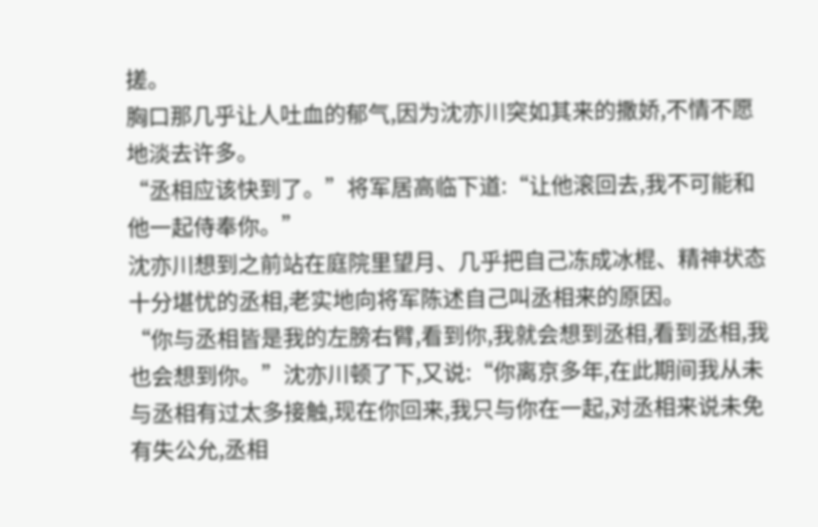搓。
胸口那几乎让人吐血的郁气,因为沈亦川突如其来的撒娇,不情不愿地淡去许多。
“丞相应该快到了。”将军居高临下道:“让他滚回去,我不可能和他一起侍奉你。”
沈亦川想到之前站在庭院里望月、几乎把自己冻成冰棍、精神状态十分堪忧的丞相,老实地向将军陈述自己叫丞相来的原因。
“你与丞相皆是我的左膀右臂,看到你,我就会想到丞相,看到丞相,我也会想到你。”沈亦川顿了下,又说:“你离京多年,在此期间我从未与丞相有过太多接触,现在你回来,我只与你在一起,对丞相来说未免有失公允,丞相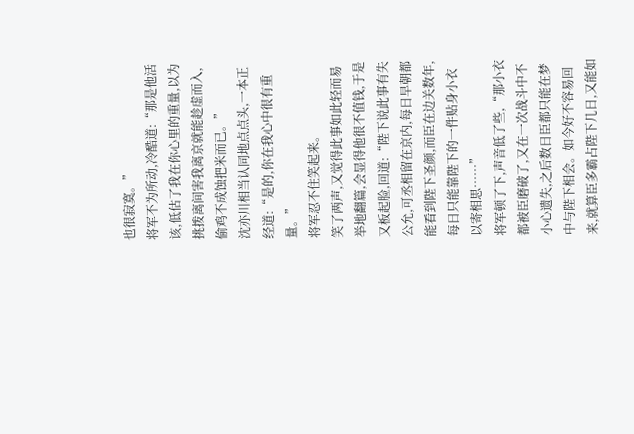也很寂寞。”
将军不为所动,冷酷道:“那是他活该,低估了我在你心里的重量,以为挑拨离间害我离京就能趁虚而入,偷鸡不成蚀把米而已。”
沈亦川相当认同地点点头,一本正经道:“是的,你在我心中很有重量。”
将军忍不住笑起来。
笑了两声,又觉得此事如此轻而易举地翻篇,会显得他很不值钱,于是又板起脸,回道:“陛下说此事有失公允,可丞相留在京内,每日早朝都能看到陛下圣颜,而臣在边关数年,每日只能靠陛下的一件贴身小衣以寄相思……”
将军顿了下,声音低了些,“那小衣都被臣磨破了,又在一次战斗中不小心遗失,之后数日臣都只能在梦中与陛下相会。如今好不容易回来,就算臣多霸占陛下几日,又能如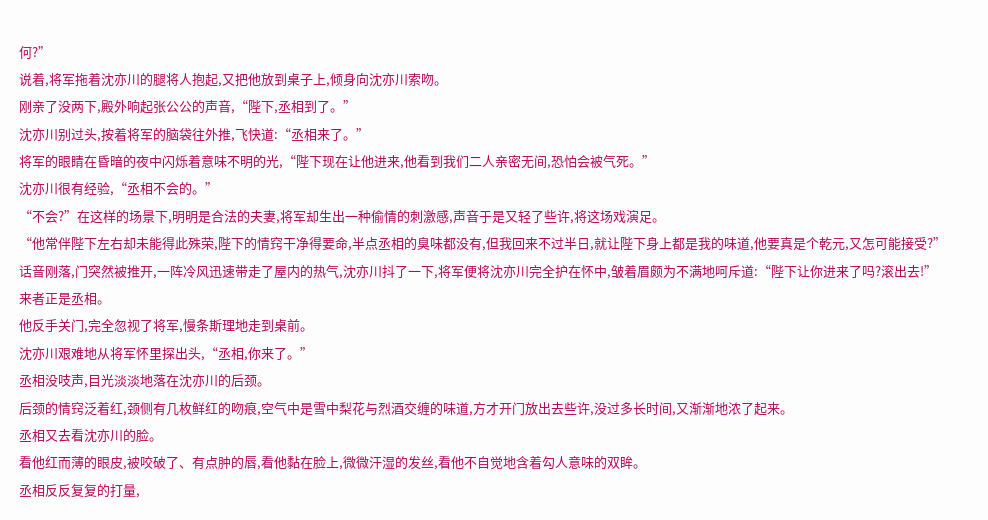何?”
说着,将军拖着沈亦川的腿将人抱起,又把他放到桌子上,倾身向沈亦川索吻。
刚亲了没两下,殿外响起张公公的声音,“陛下,丞相到了。”
沈亦川别过头,按着将军的脑袋往外推,飞快道:“丞相来了。”
将军的眼睛在昏暗的夜中闪烁着意味不明的光,“陛下现在让他进来,他看到我们二人亲密无间,恐怕会被气死。”
沈亦川很有经验,“丞相不会的。”
“不会?”在这样的场景下,明明是合法的夫妻,将军却生出一种偷情的刺激感,声音于是又轻了些许,将这场戏演足。
“他常伴陛下左右却未能得此殊荣,陛下的情窍干净得要命,半点丞相的臭味都没有,但我回来不过半日,就让陛下身上都是我的味道,他要真是个乾元,又怎可能接受?”
话音刚落,门突然被推开,一阵冷风迅速带走了屋内的热气,沈亦川抖了一下,将军便将沈亦川完全护在怀中,皱着眉颇为不满地呵斥道:“陛下让你进来了吗?滚出去!”
来者正是丞相。
他反手关门,完全忽视了将军,慢条斯理地走到桌前。
沈亦川艰难地从将军怀里探出头,“丞相,你来了。”
丞相没吱声,目光淡淡地落在沈亦川的后颈。
后颈的情窍泛着红,颈侧有几枚鲜红的吻痕,空气中是雪中梨花与烈酒交缠的味道,方才开门放出去些许,没过多长时间,又渐渐地浓了起来。
丞相又去看沈亦川的脸。
看他红而薄的眼皮,被咬破了、有点肿的唇,看他黏在脸上,微微汗湿的发丝,看他不自觉地含着勾人意味的双眸。
丞相反反复复的打量,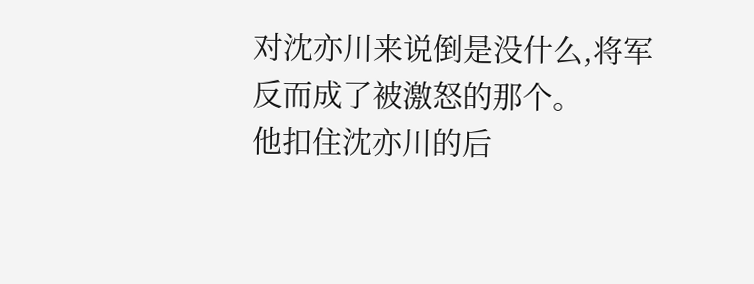对沈亦川来说倒是没什么,将军反而成了被激怒的那个。
他扣住沈亦川的后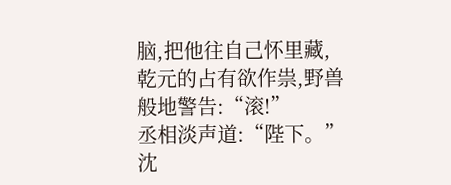脑,把他往自己怀里藏,乾元的占有欲作祟,野兽般地警告:“滚!”
丞相淡声道:“陛下。”
沈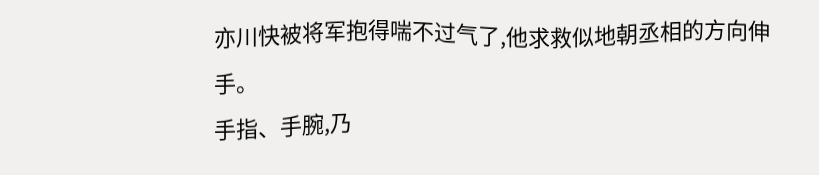亦川快被将军抱得喘不过气了,他求救似地朝丞相的方向伸手。
手指、手腕,乃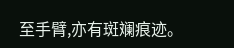至手臂,亦有斑斓痕迹。